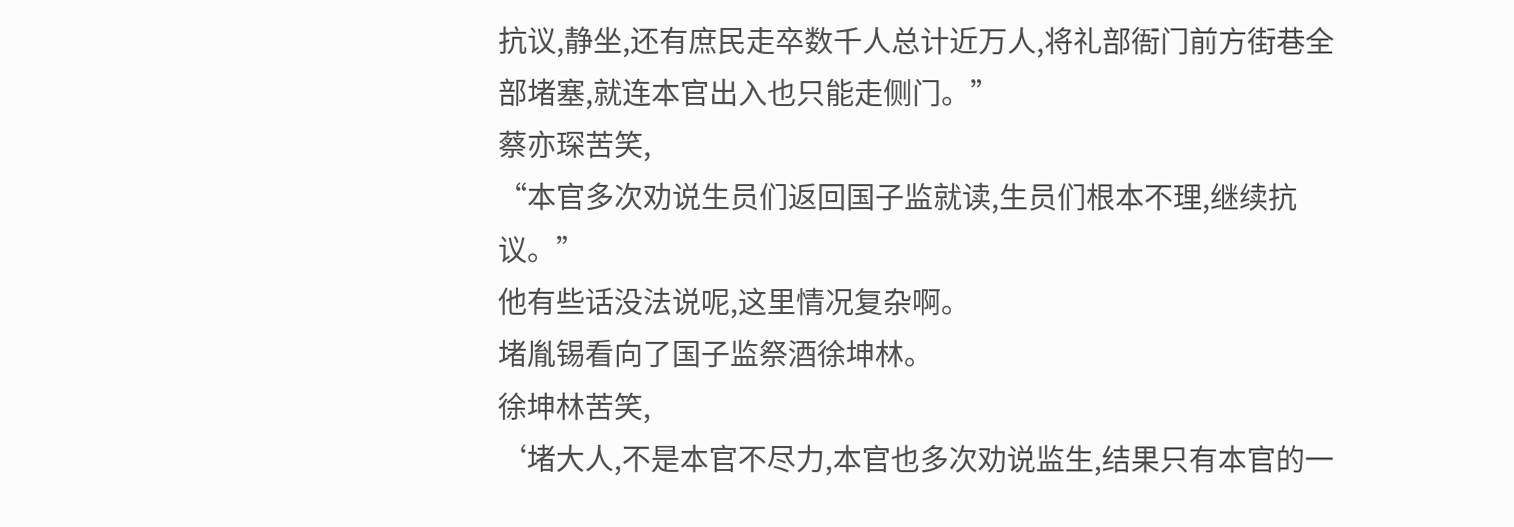抗议,静坐,还有庶民走卒数千人总计近万人,将礼部衙门前方街巷全部堵塞,就连本官出入也只能走侧门。”
蔡亦琛苦笑,
“本官多次劝说生员们返回国子监就读,生员们根本不理,继续抗议。”
他有些话没法说呢,这里情况复杂啊。
堵胤锡看向了国子监祭酒徐坤林。
徐坤林苦笑,
‘堵大人,不是本官不尽力,本官也多次劝说监生,结果只有本官的一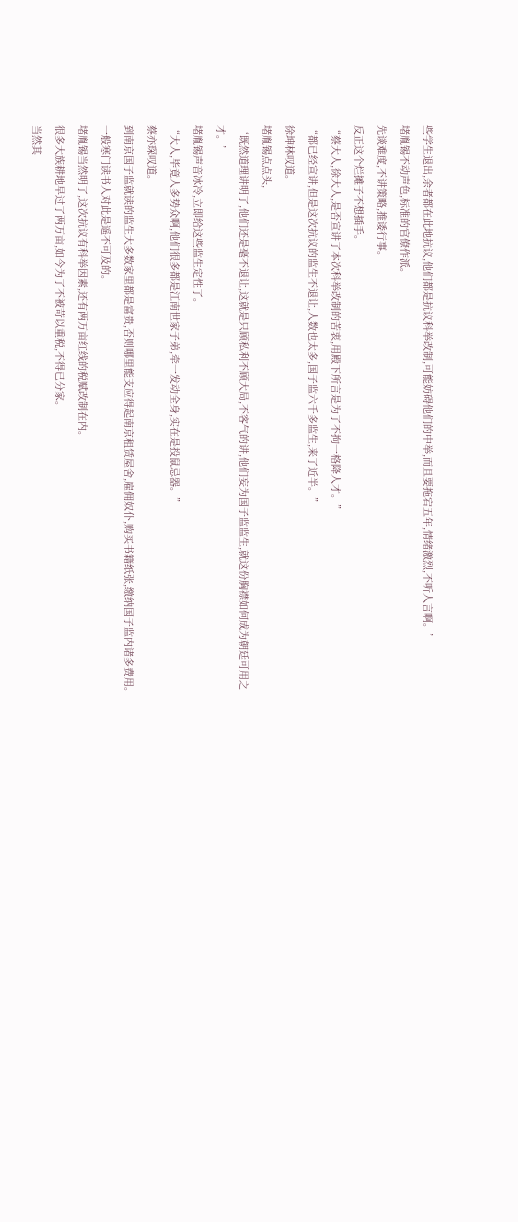些学生退出,余者都在此地抗议,他们都是抗议科举改制,可能妨碍他们的中举,而且要拖宕五年,情绪激烈,不听人言啊。’
堵胤锡不动声色,标准的官僚作派。
先谈难度,不讲策略,推诿行事。
反正这个烂摊子不想插手。
“蔡大人,徐大人,是否宣讲了本次科举改制的苦衷,用殿下所言是为了不拘一格降人才。”
“都已经宣讲,但是这次抗议的监生不退让,人数也太多,国子监六千多监生,来了近半。”
徐坤林叹道。
堵胤锡点点头,
‘既然道理讲明了,他们还是毫不退让,这就是只顾私利不顾大局,不客气的讲,他们妄为国子监监生,就这份胸襟如何成为朝廷可用之才。’
堵胤锡声音冰冷,立即给这些监生定性了。
“大人,毕竟人多势众啊,他们很多都是江南世家子弟,牵一发动全身,实在是投鼠忌器。”
蔡亦琛叹道。
到南京国子监就读的监生大多数家里都是富贵,否则哪里能支应得起南京租赁屋舍,雇佣奴仆,购买书籍纸张,缴纳国子监内诸多费用。
一般寒门读书人对此是遥不可及的。
堵胤锡当然明了,这次抗议有科举因素,还有两万亩红线的税赋改制在内。
很多大族耕地早过了两万亩,如今为了不被苛以重税,不得已分家。
当然其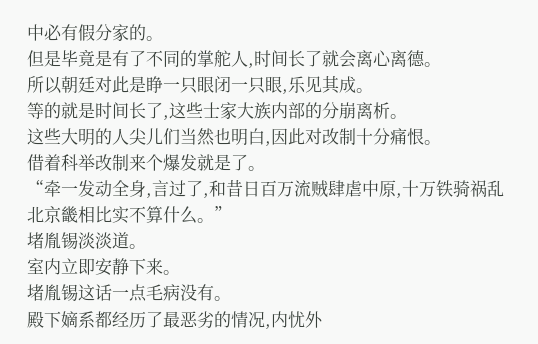中必有假分家的。
但是毕竟是有了不同的掌舵人,时间长了就会离心离德。
所以朝廷对此是睁一只眼闭一只眼,乐见其成。
等的就是时间长了,这些士家大族内部的分崩离析。
这些大明的人尖儿们当然也明白,因此对改制十分痛恨。
借着科举改制来个爆发就是了。
“牵一发动全身,言过了,和昔日百万流贼肆虐中原,十万铁骑祸乱北京畿相比实不算什么。”
堵胤锡淡淡道。
室内立即安静下来。
堵胤锡这话一点毛病没有。
殿下嫡系都经历了最恶劣的情况,内忧外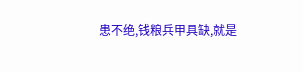患不绝,钱粮兵甲具缺,就是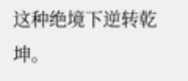这种绝境下逆转乾坤。